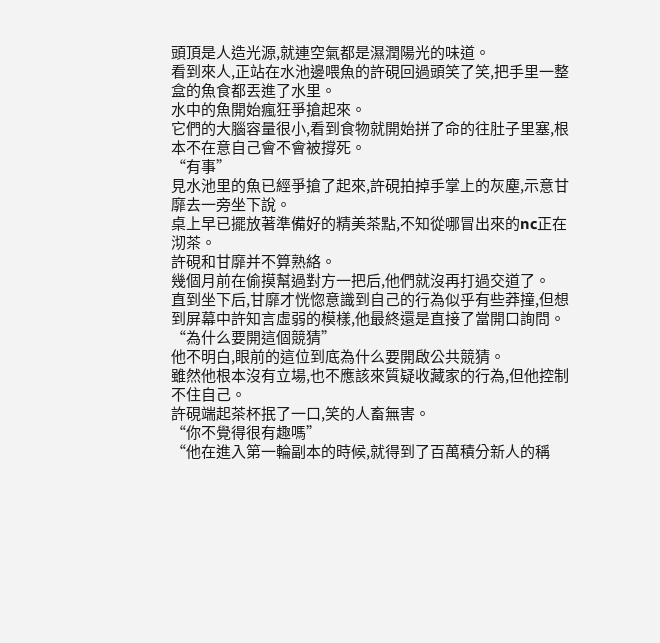頭頂是人造光源,就連空氣都是濕潤陽光的味道。
看到來人,正站在水池邊喂魚的許硯回過頭笑了笑,把手里一整盒的魚食都丟進了水里。
水中的魚開始瘋狂爭搶起來。
它們的大腦容量很小,看到食物就開始拼了命的往肚子里塞,根本不在意自己會不會被撐死。
“有事”
見水池里的魚已經爭搶了起來,許硯拍掉手掌上的灰塵,示意甘靡去一旁坐下說。
桌上早已擺放著準備好的精美茶點,不知從哪冒出來的nc正在沏茶。
許硯和甘靡并不算熟絡。
幾個月前在偷摸幫過對方一把后,他們就沒再打過交道了。
直到坐下后,甘靡才恍惚意識到自己的行為似乎有些莽撞,但想到屏幕中許知言虛弱的模樣,他最終還是直接了當開口詢問。
“為什么要開這個競猜”
他不明白,眼前的這位到底為什么要開啟公共競猜。
雖然他根本沒有立場,也不應該來質疑收藏家的行為,但他控制不住自己。
許硯端起茶杯抿了一口,笑的人畜無害。
“你不覺得很有趣嗎”
“他在進入第一輪副本的時候,就得到了百萬積分新人的稱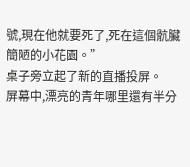號,現在他就要死了,死在這個骯臟簡陋的小花園。”
桌子旁立起了新的直播投屏。
屏幕中,漂亮的青年哪里還有半分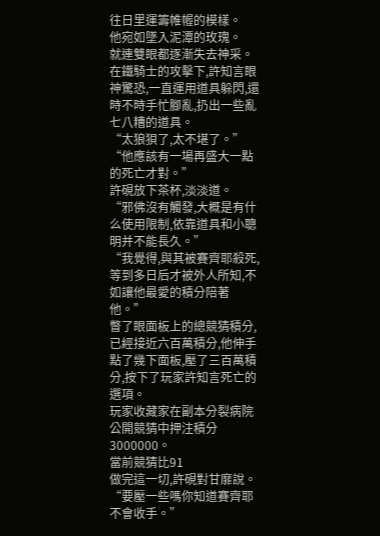往日里運籌帷幄的模樣。
他宛如墜入泥潭的玫瑰。
就連雙眼都逐漸失去神采。
在鐵騎士的攻擊下,許知言眼神驚恐,一直運用道具躲閃,還時不時手忙腳亂,扔出一些亂七八糟的道具。
“太狼狽了,太不堪了。”
“他應該有一場再盛大一點的死亡才對。”
許硯放下茶杯,淡淡道。
“邪佛沒有觸發,大概是有什么使用限制,依靠道具和小聰明并不能長久。”
“我覺得,與其被賽齊耶殺死,等到多日后才被外人所知,不如讓他最愛的積分陪著他。”
瞥了眼面板上的總競猜積分,已經接近六百萬積分,他伸手點了幾下面板,壓了三百萬積分,按下了玩家許知言死亡的選項。
玩家收藏家在副本分裂病院公開競猜中押注積分3000000。
當前競猜比91
做完這一切,許硯對甘靡說。
“要壓一些嗎你知道賽齊耶不會收手。”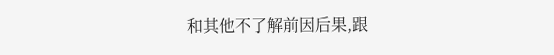和其他不了解前因后果,跟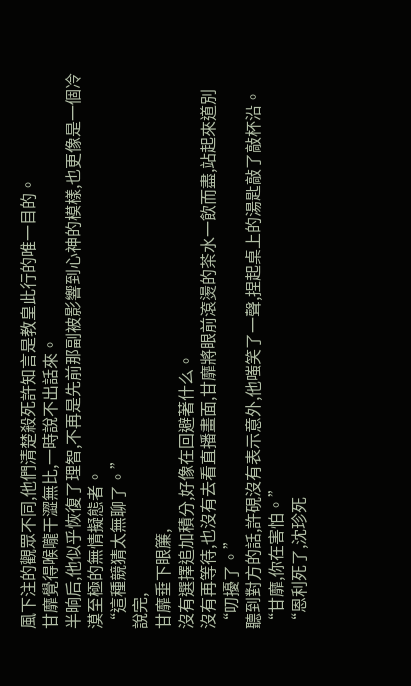風下注的觀眾不同,他們清楚殺死許知言是教皇此行的唯一目的。
甘靡覺得喉嚨干澀無比,一時說不出話來。
半晌后,他似乎恢復了理智,不再是先前那副被影響到心神的模樣,也更像是一個冷漠至極的無情擬態者。
“這種競猜太無聊了。”
說完,
甘靡垂下眼簾,
沒有選擇追加積分,好像在回避著什么。
沒有再等待,也沒有去看直播畫面,甘靡將眼前滾燙的茶水一飲而盡,站起來道別“叨擾了。”
聽到對方的話,許硯沒有表示意外,他嗤笑了一聲,捏起桌上的湯匙敲了敲杯沿。
“甘靡,你在害怕。”
“恩利死了,沈珍死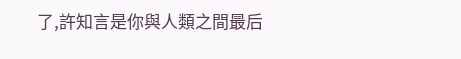了,許知言是你與人類之間最后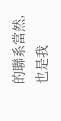的聯系當然,也是我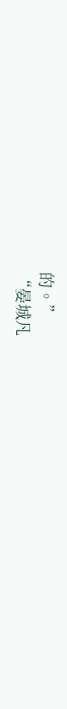的。”
“晏城凡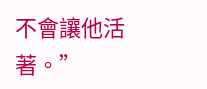不會讓他活著。”